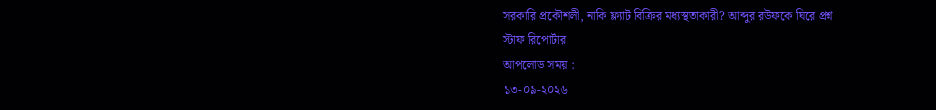সরকারি প্রকৌশলী, নাকি ফ্ল্যাট বিক্রির মধ্যস্থতাকারী? আব্দুর রউফকে ঘিরে প্রশ্ন
স্টাফ রিপোর্টার
আপলোড সময় :
১৩-০৯-২০২৬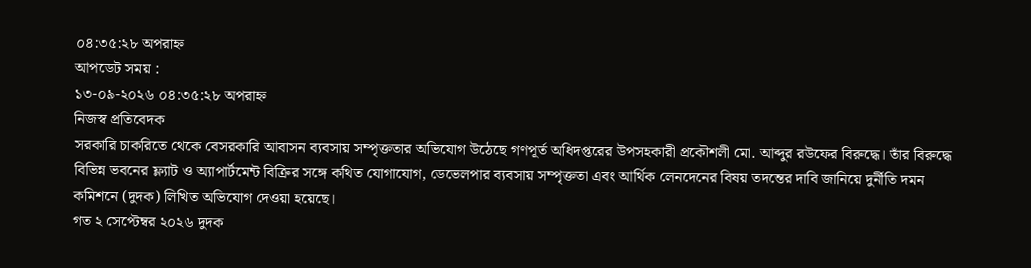০৪:৩৫:২৮ অপরাহ্ন
আপডেট সময় :
১৩-০৯-২০২৬ ০৪:৩৫:২৮ অপরাহ্ন
নিজস্ব প্রতিবেদক
সরকারি চাকরিতে থেকে বেসরকারি আবাসন ব্যবসায় সম্পৃক্ততার অভিযোগ উঠেছে গণপূর্ত অধিদপ্তরের উপসহকারী প্রকৌশলী মো. আব্দুর রউফের বিরুদ্ধে। তাঁর বিরুদ্ধে বিভিন্ন ভবনের ফ্ল্যাট ও অ্যাপার্টমেন্ট বিক্রির সঙ্গে কথিত যোগাযোগ, ডেভেলপার ব্যবসায় সম্পৃক্ততা এবং আর্থিক লেনদেনের বিষয় তদন্তের দাবি জানিয়ে দুর্নীতি দমন কমিশনে (দুদক) লিখিত অভিযোগ দেওয়া হয়েছে।
গত ২ সেপ্টেম্বর ২০২৬ দুদক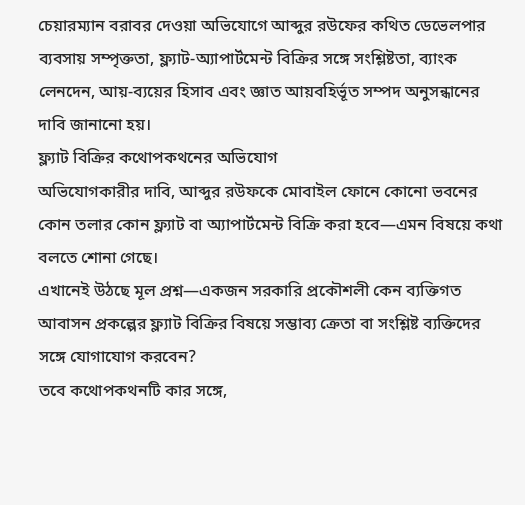চেয়ারম্যান বরাবর দেওয়া অভিযোগে আব্দুর রউফের কথিত ডেভেলপার ব্যবসায় সম্পৃক্ততা, ফ্ল্যাট-অ্যাপার্টমেন্ট বিক্রির সঙ্গে সংশ্লিষ্টতা, ব্যাংক লেনদেন, আয়-ব্যয়ের হিসাব এবং জ্ঞাত আয়বহির্ভূত সম্পদ অনুসন্ধানের দাবি জানানো হয়।
ফ্ল্যাট বিক্রির কথোপকথনের অভিযোগ
অভিযোগকারীর দাবি, আব্দুর রউফকে মোবাইল ফোনে কোনো ভবনের কোন তলার কোন ফ্ল্যাট বা অ্যাপার্টমেন্ট বিক্রি করা হবে—এমন বিষয়ে কথা বলতে শোনা গেছে।
এখানেই উঠছে মূল প্রশ্ন—একজন সরকারি প্রকৌশলী কেন ব্যক্তিগত আবাসন প্রকল্পের ফ্ল্যাট বিক্রির বিষয়ে সম্ভাব্য ক্রেতা বা সংশ্লিষ্ট ব্যক্তিদের সঙ্গে যোগাযোগ করবেন?
তবে কথোপকথনটি কার সঙ্গে,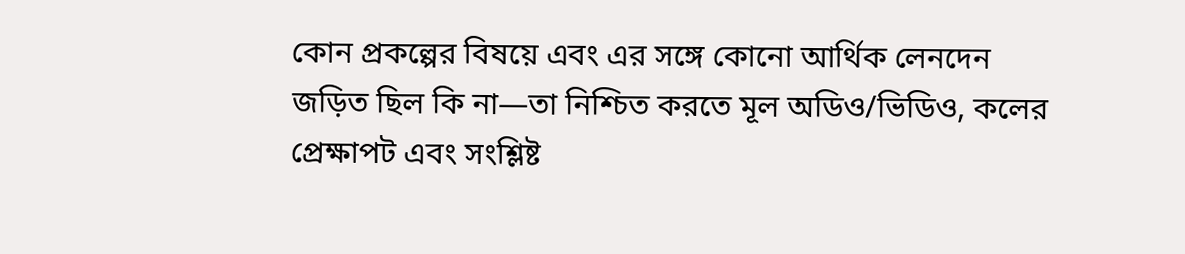কোন প্রকল্পের বিষয়ে এবং এর সঙ্গে কোনো আর্থিক লেনদেন জড়িত ছিল কি না—তা নিশ্চিত করতে মূল অডিও/ভিডিও, কলের প্রেক্ষাপট এবং সংশ্লিষ্ট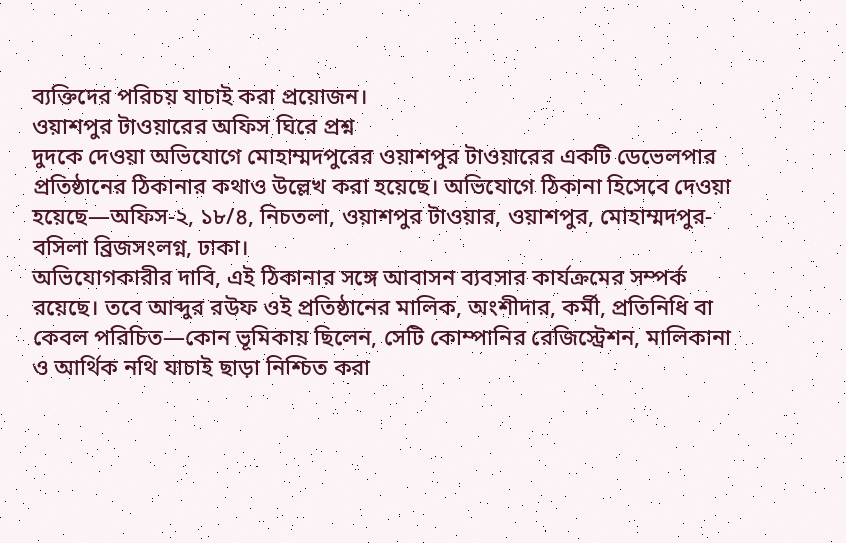ব্যক্তিদের পরিচয় যাচাই করা প্রয়োজন।
ওয়াশপুর টাওয়ারের অফিস ঘিরে প্রশ্ন
দুদকে দেওয়া অভিযোগে মোহাম্মদপুরের ওয়াশপুর টাওয়ারের একটি ডেভেলপার প্রতিষ্ঠানের ঠিকানার কথাও উল্লেখ করা হয়েছে। অভিযোগে ঠিকানা হিসেবে দেওয়া হয়েছে—অফিস-২, ১৮/৪, নিচতলা, ওয়াশপুর টাওয়ার, ওয়াশপুর, মোহাম্মদপুর-বসিলা ব্রিজসংলগ্ন, ঢাকা।
অভিযোগকারীর দাবি, এই ঠিকানার সঙ্গে আবাসন ব্যবসার কার্যক্রমের সম্পর্ক রয়েছে। তবে আব্দুর রউফ ওই প্রতিষ্ঠানের মালিক, অংশীদার, কর্মী, প্রতিনিধি বা কেবল পরিচিত—কোন ভূমিকায় ছিলেন, সেটি কোম্পানির রেজিস্ট্রেশন, মালিকানা ও আর্থিক নথি যাচাই ছাড়া নিশ্চিত করা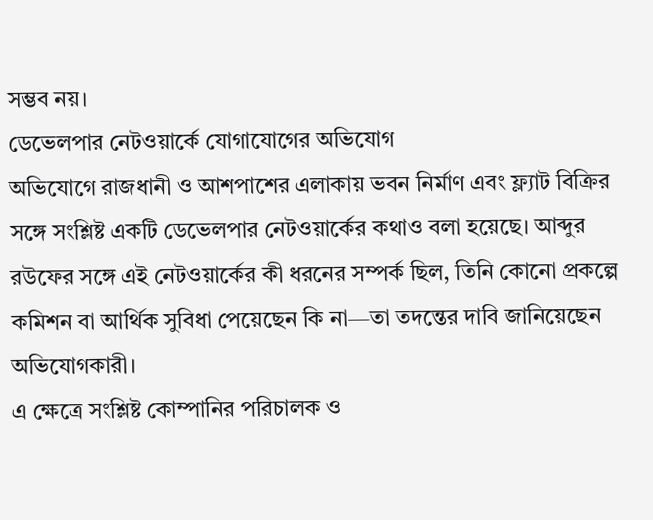সম্ভব নয়।
ডেভেলপার নেটওয়ার্কে যোগাযোগের অভিযোগ
অভিযোগে রাজধানী ও আশপাশের এলাকায় ভবন নির্মাণ এবং ফ্ল্যাট বিক্রির সঙ্গে সংশ্লিষ্ট একটি ডেভেলপার নেটওয়ার্কের কথাও বলা হয়েছে। আব্দুর রউফের সঙ্গে এই নেটওয়ার্কের কী ধরনের সম্পর্ক ছিল, তিনি কোনো প্রকল্পে কমিশন বা আর্থিক সুবিধা পেয়েছেন কি না—তা তদন্তের দাবি জানিয়েছেন অভিযোগকারী।
এ ক্ষেত্রে সংশ্লিষ্ট কোম্পানির পরিচালক ও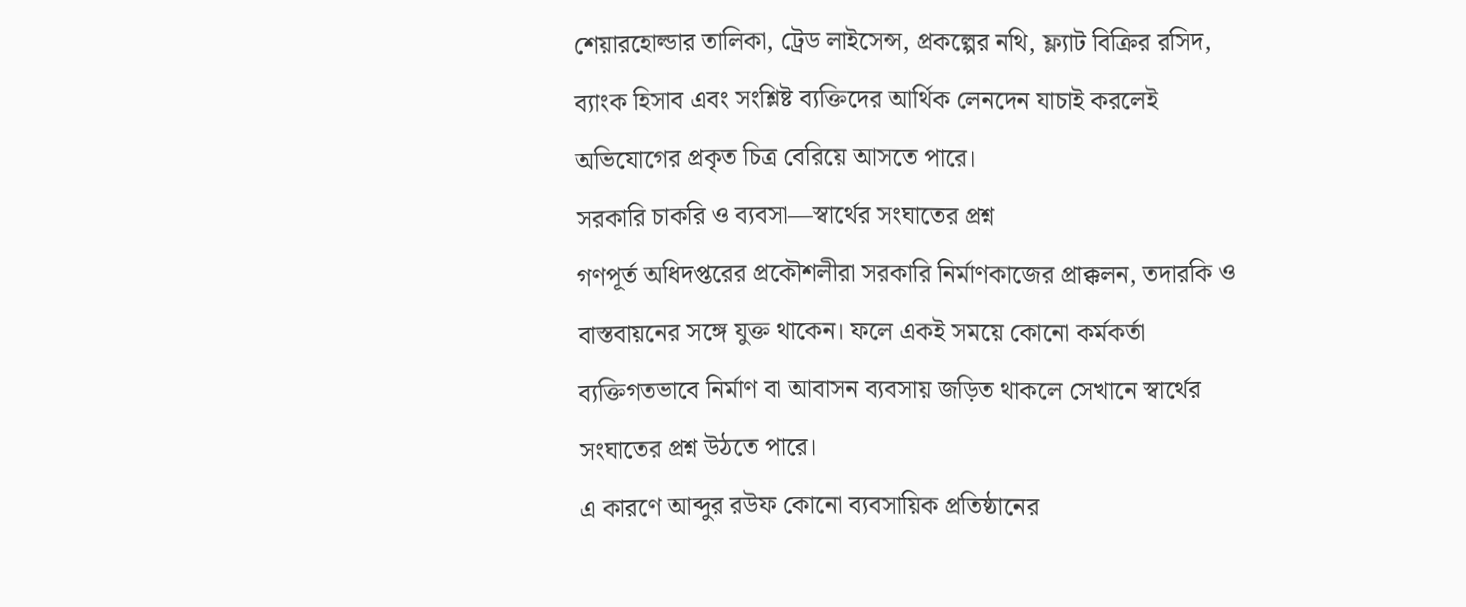শেয়ারহোল্ডার তালিকা, ট্রেড লাইসেন্স, প্রকল্পের নথি, ফ্ল্যাট বিক্রির রসিদ, ব্যাংক হিসাব এবং সংশ্লিষ্ট ব্যক্তিদের আর্থিক লেনদেন যাচাই করলেই অভিযোগের প্রকৃত চিত্র বেরিয়ে আসতে পারে।
সরকারি চাকরি ও ব্যবসা—স্বার্থের সংঘাতের প্রশ্ন
গণপূর্ত অধিদপ্তরের প্রকৌশলীরা সরকারি নির্মাণকাজের প্রাক্কলন, তদারকি ও বাস্তবায়নের সঙ্গে যুক্ত থাকেন। ফলে একই সময়ে কোনো কর্মকর্তা ব্যক্তিগতভাবে নির্মাণ বা আবাসন ব্যবসায় জড়িত থাকলে সেখানে স্বার্থের সংঘাতের প্রশ্ন উঠতে পারে।
এ কারণে আব্দুর রউফ কোনো ব্যবসায়িক প্রতিষ্ঠানের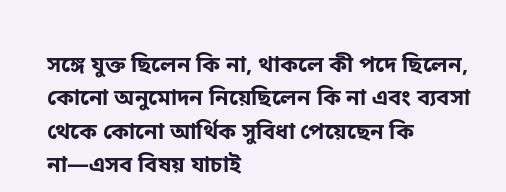সঙ্গে যুক্ত ছিলেন কি না, থাকলে কী পদে ছিলেন, কোনো অনুমোদন নিয়েছিলেন কি না এবং ব্যবসা থেকে কোনো আর্থিক সুবিধা পেয়েছেন কি না—এসব বিষয় যাচাই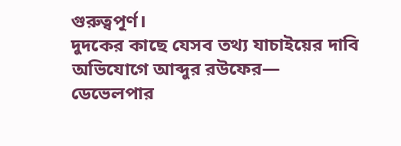গুরুত্বপূর্ণ।
দুদকের কাছে যেসব তথ্য যাচাইয়ের দাবি
অভিযোগে আব্দুর রউফের—
ডেভেলপার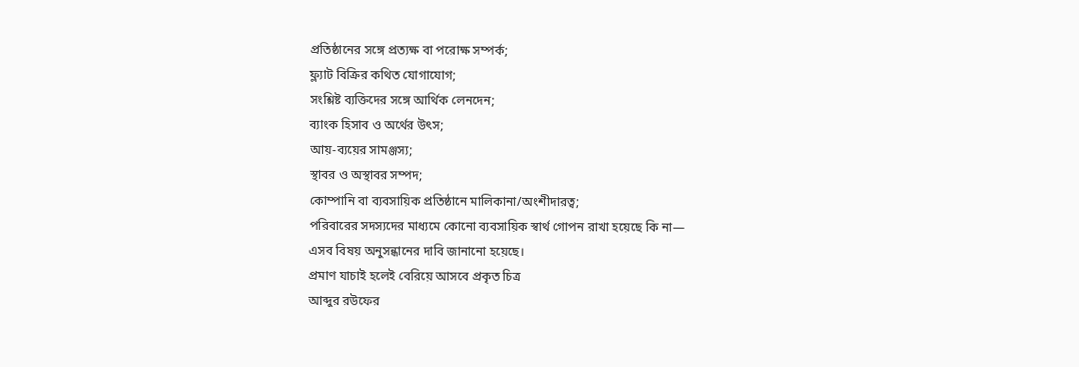প্রতিষ্ঠানের সঙ্গে প্রত্যক্ষ বা পরোক্ষ সম্পর্ক;
ফ্ল্যাট বিক্রির কথিত যোগাযোগ;
সংশ্লিষ্ট ব্যক্তিদের সঙ্গে আর্থিক লেনদেন;
ব্যাংক হিসাব ও অর্থের উৎস;
আয়-ব্যয়ের সামঞ্জস্য;
স্থাবর ও অস্থাবর সম্পদ;
কোম্পানি বা ব্যবসায়িক প্রতিষ্ঠানে মালিকানা/অংশীদারত্ব;
পরিবারের সদস্যদের মাধ্যমে কোনো ব্যবসায়িক স্বার্থ গোপন রাখা হয়েছে কি না—
এসব বিষয় অনুসন্ধানের দাবি জানানো হয়েছে।
প্রমাণ যাচাই হলেই বেরিয়ে আসবে প্রকৃত চিত্র
আব্দুর রউফের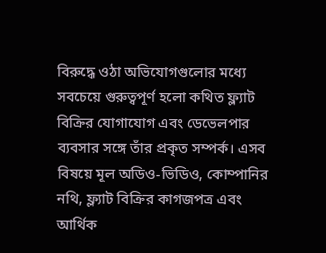বিরুদ্ধে ওঠা অভিযোগগুলোর মধ্যে সবচেয়ে গুরুত্বপূর্ণ হলো কথিত ফ্ল্যাট বিক্রির যোগাযোগ এবং ডেভেলপার ব্যবসার সঙ্গে তাঁর প্রকৃত সম্পর্ক। এসব বিষয়ে মূল অডিও-ভিডিও, কোম্পানির নথি, ফ্ল্যাট বিক্রির কাগজপত্র এবং আর্থিক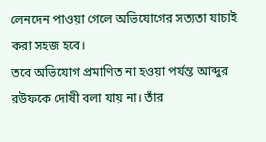লেনদেন পাওয়া গেলে অভিযোগের সত্যতা যাচাই করা সহজ হবে।
তবে অভিযোগ প্রমাণিত না হওয়া পর্যন্ত আব্দুর রউফকে দোষী বলা যায় না। তাঁর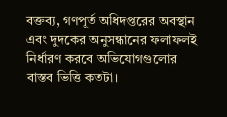বক্তব্য, গণপূর্ত অধিদপ্তরের অবস্থান এবং দুদকের অনুসন্ধানের ফলাফলই নির্ধারণ করবে অভিযোগগুলোর বাস্তব ভিত্তি কতটা।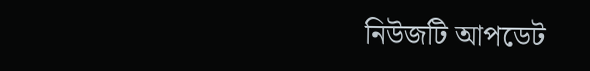নিউজটি আপডেট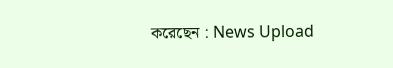করেছেন : News Upload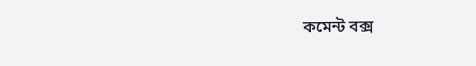কমেন্ট বক্স